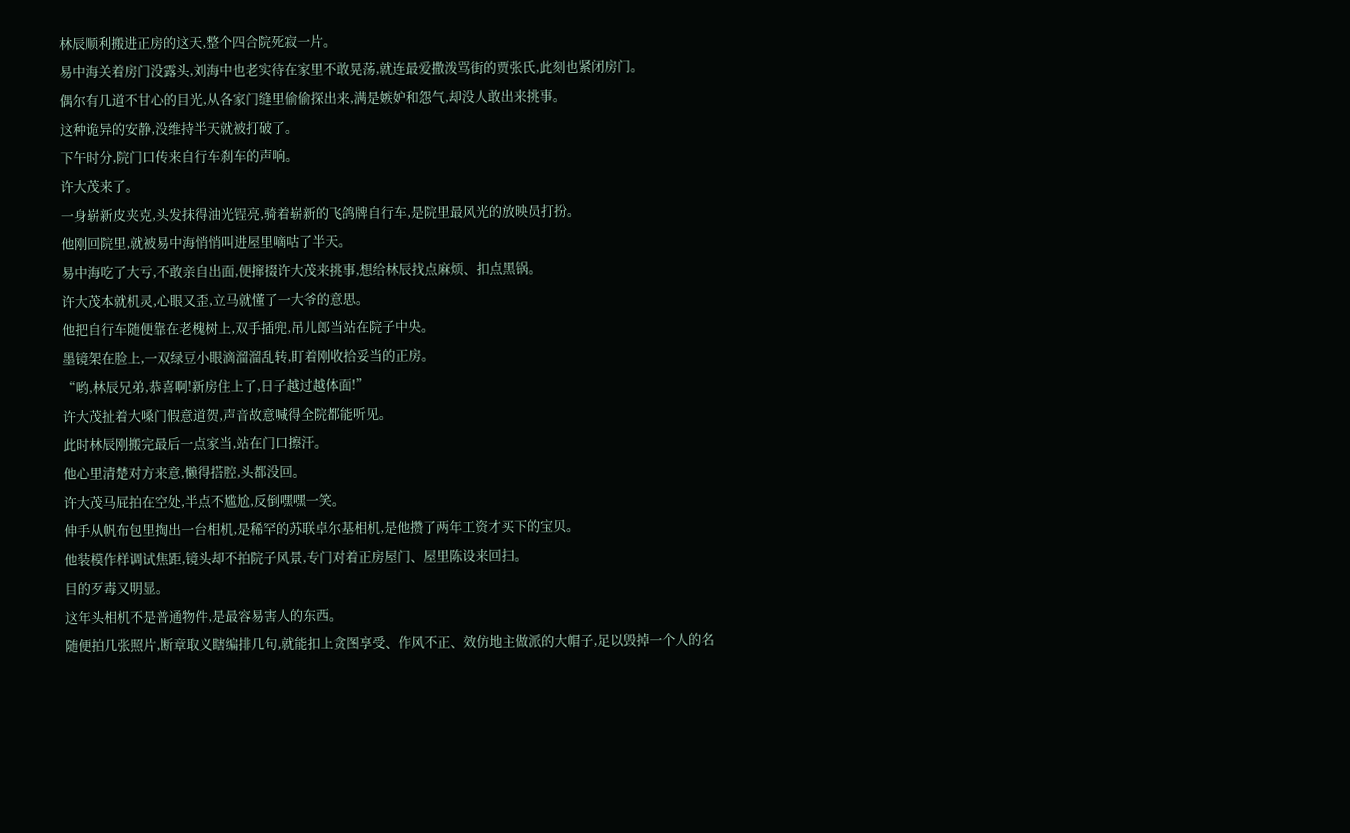林辰顺利搬进正房的这天,整个四合院死寂一片。
易中海关着房门没露头,刘海中也老实待在家里不敢晃荡,就连最爱撒泼骂街的贾张氏,此刻也紧闭房门。
偶尔有几道不甘心的目光,从各家门缝里偷偷探出来,满是嫉妒和怨气,却没人敢出来挑事。
这种诡异的安静,没维持半天就被打破了。
下午时分,院门口传来自行车刹车的声响。
许大茂来了。
一身崭新皮夹克,头发抹得油光锃亮,骑着崭新的飞鸽牌自行车,是院里最风光的放映员打扮。
他刚回院里,就被易中海悄悄叫进屋里嘀咕了半天。
易中海吃了大亏,不敢亲自出面,便撺掇许大茂来挑事,想给林辰找点麻烦、扣点黑锅。
许大茂本就机灵,心眼又歪,立马就懂了一大爷的意思。
他把自行车随便靠在老槐树上,双手插兜,吊儿郎当站在院子中央。
墨镜架在脸上,一双绿豆小眼滴溜溜乱转,盯着刚收拾妥当的正房。
“哟,林辰兄弟,恭喜啊!新房住上了,日子越过越体面!”
许大茂扯着大嗓门假意道贺,声音故意喊得全院都能听见。
此时林辰刚搬完最后一点家当,站在门口擦汗。
他心里清楚对方来意,懒得搭腔,头都没回。
许大茂马屁拍在空处,半点不尴尬,反倒嘿嘿一笑。
伸手从帆布包里掏出一台相机,是稀罕的苏联卓尔基相机,是他攒了两年工资才买下的宝贝。
他装模作样调试焦距,镜头却不拍院子风景,专门对着正房屋门、屋里陈设来回扫。
目的歹毒又明显。
这年头相机不是普通物件,是最容易害人的东西。
随便拍几张照片,断章取义瞎编排几句,就能扣上贪图享受、作风不正、效仿地主做派的大帽子,足以毁掉一个人的名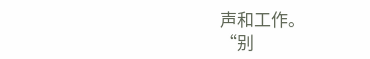声和工作。
“别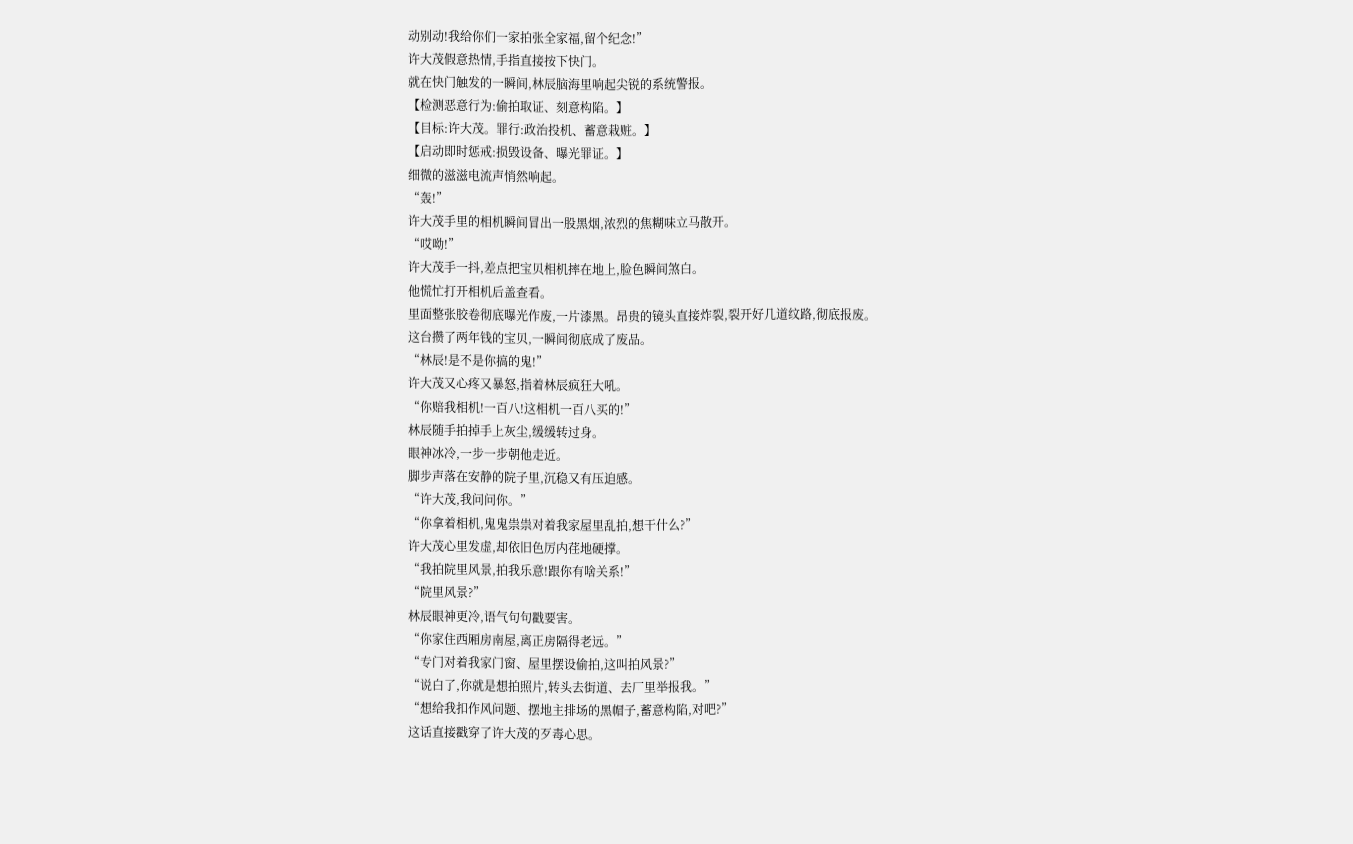动别动!我给你们一家拍张全家福,留个纪念!”
许大茂假意热情,手指直接按下快门。
就在快门触发的一瞬间,林辰脑海里响起尖锐的系统警报。
【检测恶意行为:偷拍取证、刻意构陷。】
【目标:许大茂。罪行:政治投机、蓄意栽赃。】
【启动即时惩戒:损毁设备、曝光罪证。】
细微的滋滋电流声悄然响起。
“轰!”
许大茂手里的相机瞬间冒出一股黑烟,浓烈的焦糊味立马散开。
“哎呦!”
许大茂手一抖,差点把宝贝相机摔在地上,脸色瞬间煞白。
他慌忙打开相机后盖查看。
里面整张胶卷彻底曝光作废,一片漆黑。昂贵的镜头直接炸裂,裂开好几道纹路,彻底报废。
这台攒了两年钱的宝贝,一瞬间彻底成了废品。
“林辰!是不是你搞的鬼!”
许大茂又心疼又暴怒,指着林辰疯狂大吼。
“你赔我相机!一百八!这相机一百八买的!”
林辰随手拍掉手上灰尘,缓缓转过身。
眼神冰冷,一步一步朝他走近。
脚步声落在安静的院子里,沉稳又有压迫感。
“许大茂,我问问你。”
“你拿着相机,鬼鬼祟祟对着我家屋里乱拍,想干什么?”
许大茂心里发虚,却依旧色厉内荏地硬撑。
“我拍院里风景,拍我乐意!跟你有啥关系!”
“院里风景?”
林辰眼神更冷,语气句句戳要害。
“你家住西厢房南屋,离正房隔得老远。”
“专门对着我家门窗、屋里摆设偷拍,这叫拍风景?”
“说白了,你就是想拍照片,转头去街道、去厂里举报我。”
“想给我扣作风问题、摆地主排场的黑帽子,蓄意构陷,对吧?”
这话直接戳穿了许大茂的歹毒心思。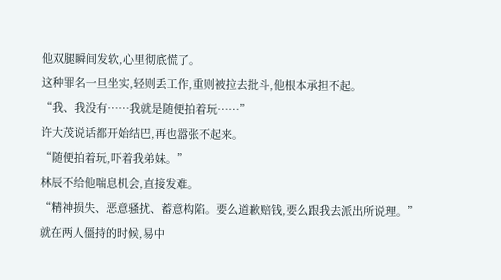他双腿瞬间发软,心里彻底慌了。
这种罪名一旦坐实,轻则丢工作,重则被拉去批斗,他根本承担不起。
“我、我没有……我就是随便拍着玩……”
许大茂说话都开始结巴,再也嚣张不起来。
“随便拍着玩,吓着我弟妹。”
林辰不给他喘息机会,直接发难。
“精神损失、恶意骚扰、蓄意构陷。要么道歉赔钱,要么跟我去派出所说理。”
就在两人僵持的时候,易中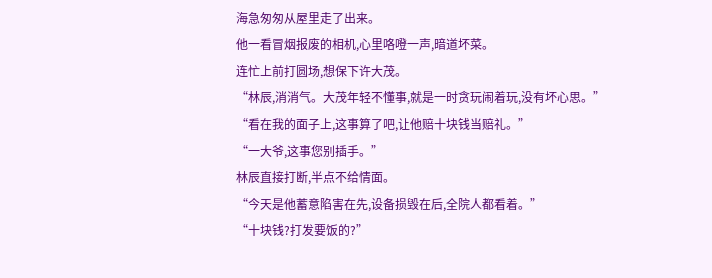海急匆匆从屋里走了出来。
他一看冒烟报废的相机,心里咯噔一声,暗道坏菜。
连忙上前打圆场,想保下许大茂。
“林辰,消消气。大茂年轻不懂事,就是一时贪玩闹着玩,没有坏心思。”
“看在我的面子上,这事算了吧,让他赔十块钱当赔礼。”
“一大爷,这事您别插手。”
林辰直接打断,半点不给情面。
“今天是他蓄意陷害在先,设备损毁在后,全院人都看着。”
“十块钱?打发要饭的?”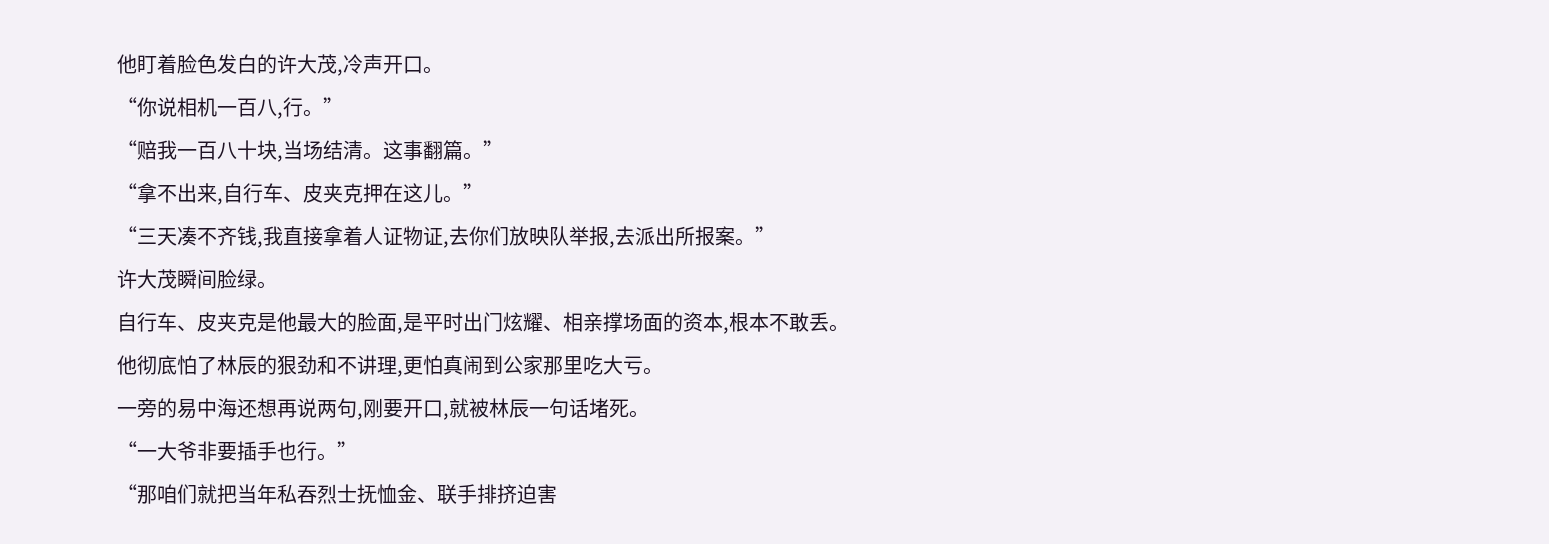他盯着脸色发白的许大茂,冷声开口。
“你说相机一百八,行。”
“赔我一百八十块,当场结清。这事翻篇。”
“拿不出来,自行车、皮夹克押在这儿。”
“三天凑不齐钱,我直接拿着人证物证,去你们放映队举报,去派出所报案。”
许大茂瞬间脸绿。
自行车、皮夹克是他最大的脸面,是平时出门炫耀、相亲撑场面的资本,根本不敢丢。
他彻底怕了林辰的狠劲和不讲理,更怕真闹到公家那里吃大亏。
一旁的易中海还想再说两句,刚要开口,就被林辰一句话堵死。
“一大爷非要插手也行。”
“那咱们就把当年私吞烈士抚恤金、联手排挤迫害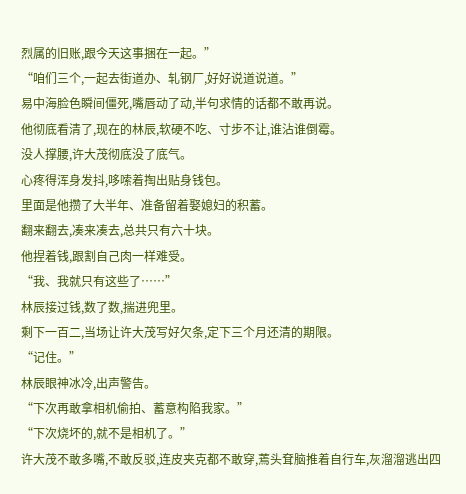烈属的旧账,跟今天这事捆在一起。”
“咱们三个,一起去街道办、轧钢厂,好好说道说道。”
易中海脸色瞬间僵死,嘴唇动了动,半句求情的话都不敢再说。
他彻底看清了,现在的林辰,软硬不吃、寸步不让,谁沾谁倒霉。
没人撑腰,许大茂彻底没了底气。
心疼得浑身发抖,哆嗦着掏出贴身钱包。
里面是他攒了大半年、准备留着娶媳妇的积蓄。
翻来翻去,凑来凑去,总共只有六十块。
他捏着钱,跟割自己肉一样难受。
“我、我就只有这些了……”
林辰接过钱,数了数,揣进兜里。
剩下一百二,当场让许大茂写好欠条,定下三个月还清的期限。
“记住。”
林辰眼神冰冷,出声警告。
“下次再敢拿相机偷拍、蓄意构陷我家。”
“下次烧坏的,就不是相机了。”
许大茂不敢多嘴,不敢反驳,连皮夹克都不敢穿,蔫头耷脑推着自行车,灰溜溜逃出四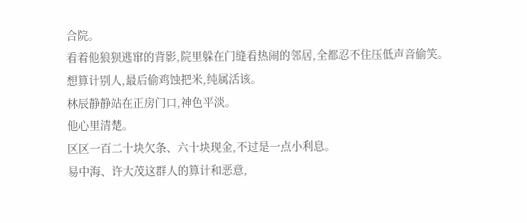合院。
看着他狼狈逃窜的背影,院里躲在门缝看热闹的邻居,全都忍不住压低声音偷笑。
想算计别人,最后偷鸡蚀把米,纯属活该。
林辰静静站在正房门口,神色平淡。
他心里清楚。
区区一百二十块欠条、六十块现金,不过是一点小利息。
易中海、许大茂这群人的算计和恶意,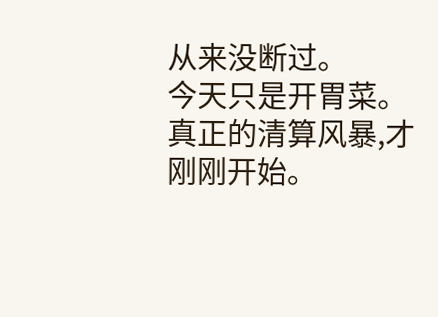从来没断过。
今天只是开胃菜。
真正的清算风暴,才刚刚开始。